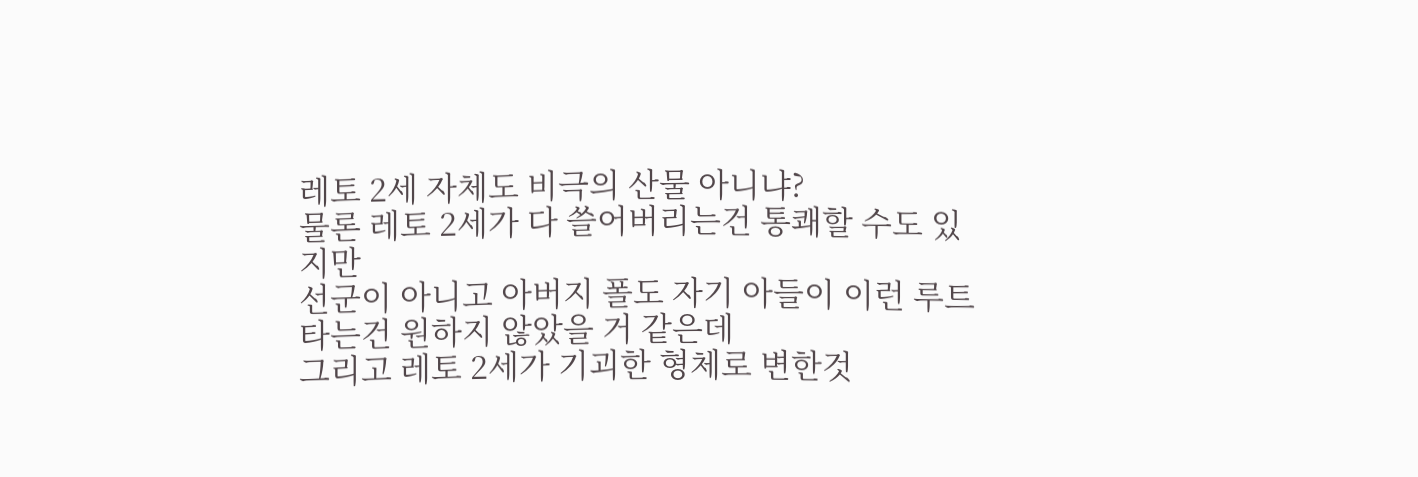레토 2세 자체도 비극의 산물 아니냐?
물론 레토 2세가 다 쓸어버리는건 통쾌할 수도 있지만
선군이 아니고 아버지 폴도 자기 아들이 이런 루트 타는건 원하지 않았을 거 같은데
그리고 레토 2세가 기괴한 형체로 변한것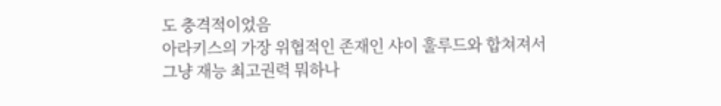도 충격적이었음
아라키스의 가장 위협적인 존재인 샤이 훌루드와 합쳐져서
그냥 재능 최고권력 뭐하나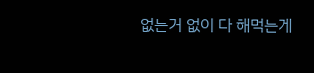없는거 없이 다 해먹는게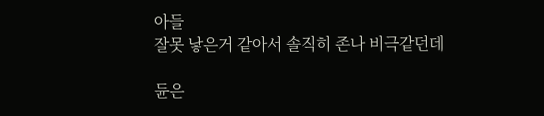아들
잘못 낳은거 같아서 솔직히 존나 비극같던데

듄은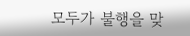모두가 불행을 맞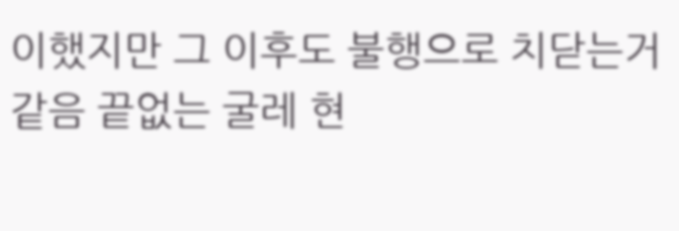이했지만 그 이후도 불행으로 치닫는거 같음 끝없는 굴레 현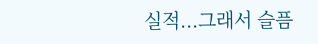실적...그래서 슬픔